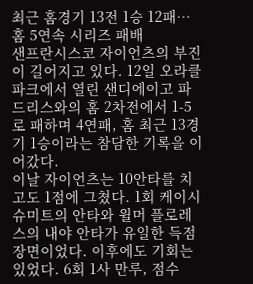최근 홈경기 13전 1승 12패…홈 5연속 시리즈 패배
샌프란시스코 자이언츠의 부진이 길어지고 있다. 12일 오라클 파크에서 열린 샌디에이고 파드리스와의 홈 2차전에서 1-5로 패하며 4연패, 홈 최근 13경기 1승이라는 참담한 기록을 이어갔다.
이날 자이언츠는 10안타를 치고도 1점에 그쳤다. 1회 케이시 슈미트의 안타와 윌머 플로레스의 내야 안타가 유일한 득점 장면이었다. 이후에도 기회는 있었다. 6회 1사 만루, 점수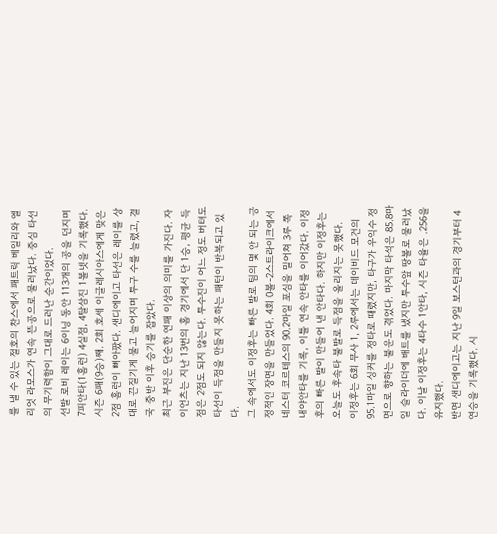를 낼 수 있는 절호의 찬스에서 패트릭 베일리와 엘리엇 라모스가 연속 뜬공으로 물러났다. 중심 타선의 무기력함이 그대로 드러난 순간이었다.
선발 로비 레이는 6이닝 동안 113개의 공을 던지며 7피안타(1홈런) 4실점, 4탈삼진 1볼넷을 기록했다. 시즌 6패(9승)째. 2회 호세 이글레시아스에게 맞은 2점 홈런이 뼈아팠다. 샌디에이고 타선은 레이를 상대로 끈질기게 물고 늘어지며 투구 수를 늘렸고, 결국 중반 이후 승기를 잡았다.
최근 부진은 단순한 연패 이상의 의미를 가진다. 자이언츠는 지난 13번의 홈 경기에서 단 1승, 평균 득점은 2점도 되지 않는다. 투수진이 어느 정도 버텨도 타선이 득점을 만들지 못하는 패턴이 반복되고 있다.
그 속에서도 이정후는 빠른 발로 팀의 몇 안 되는 긍정적인 장면을 만들었다. 4회 0볼-2스트라이크에서 네스터 코르테스의 90.2마일 포심을 밀어쳐 3루 쪽 내야안타를 기록, 이틀 연속 안타를 이어갔다. 이정후의 빠른 발이 만들어 낸 안타다. 하지만 이정후는 오늘도 후속타 불발로 득점을 올리지는 못했다.
이정후는 6회 무사 1, 2루에서는 데이비드 모건의 95.1마일 싱커를 정타로 때렸지만, 타구가 우익수 정면으로 향하는 불운도 겪었다. 마지막 타석은 85.8마일 슬라이더에 배트를 냈지만 투수앞 땅볼로 물러났다. 이날 이정후는 4타수 1안타, 시즌 타율은 .256을 유지했다.
반면 샌디에이고는 지난 9일 보스턴과의 경기부터 4연승을 기록했다. 시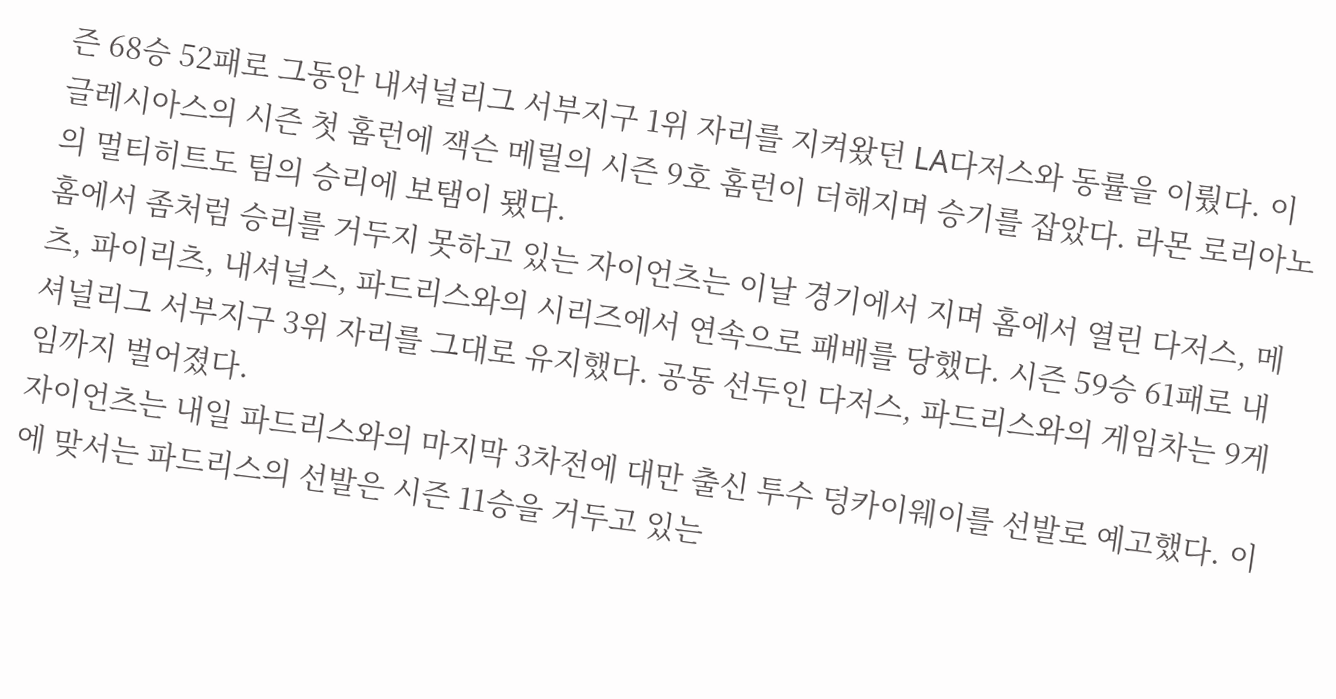즌 68승 52패로 그동안 내셔널리그 서부지구 1위 자리를 지켜왔던 LA다저스와 동률을 이뤘다. 이글레시아스의 시즌 첫 홈런에 잭슨 메릴의 시즌 9호 홈런이 더해지며 승기를 잡았다. 라몬 로리아노의 멀티히트도 팀의 승리에 보탬이 됐다.
홈에서 좀처럼 승리를 거두지 못하고 있는 자이언츠는 이날 경기에서 지며 홈에서 열린 다저스, 메츠, 파이리츠, 내셔널스, 파드리스와의 시리즈에서 연속으로 패배를 당했다. 시즌 59승 61패로 내셔널리그 서부지구 3위 자리를 그대로 유지했다. 공동 선두인 다저스, 파드리스와의 게임차는 9게임까지 벌어졌다.
자이언츠는 내일 파드리스와의 마지막 3차전에 대만 출신 투수 덩카이웨이를 선발로 예고했다. 이에 맞서는 파드리스의 선발은 시즌 11승을 거두고 있는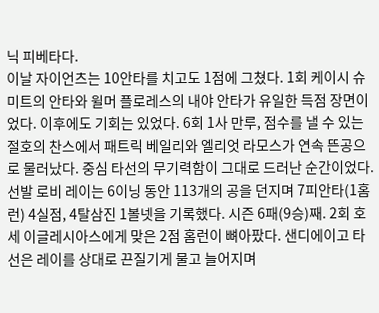닉 피베타다.
이날 자이언츠는 10안타를 치고도 1점에 그쳤다. 1회 케이시 슈미트의 안타와 윌머 플로레스의 내야 안타가 유일한 득점 장면이었다. 이후에도 기회는 있었다. 6회 1사 만루, 점수를 낼 수 있는 절호의 찬스에서 패트릭 베일리와 엘리엇 라모스가 연속 뜬공으로 물러났다. 중심 타선의 무기력함이 그대로 드러난 순간이었다.
선발 로비 레이는 6이닝 동안 113개의 공을 던지며 7피안타(1홈런) 4실점, 4탈삼진 1볼넷을 기록했다. 시즌 6패(9승)째. 2회 호세 이글레시아스에게 맞은 2점 홈런이 뼈아팠다. 샌디에이고 타선은 레이를 상대로 끈질기게 물고 늘어지며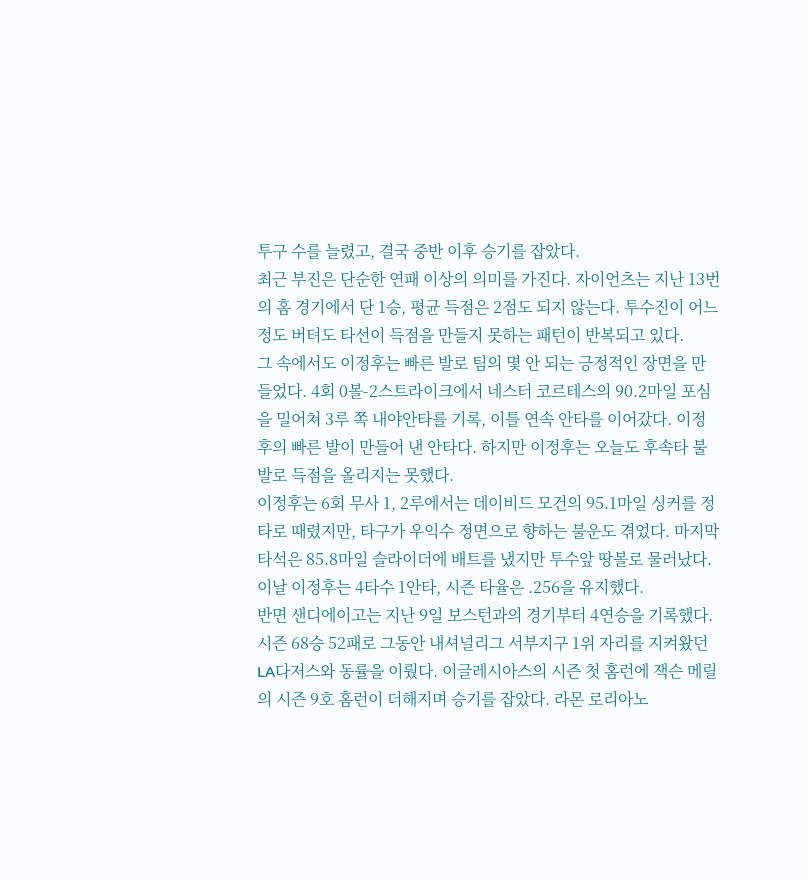투구 수를 늘렸고, 결국 중반 이후 승기를 잡았다.
최근 부진은 단순한 연패 이상의 의미를 가진다. 자이언츠는 지난 13번의 홈 경기에서 단 1승, 평균 득점은 2점도 되지 않는다. 투수진이 어느 정도 버텨도 타선이 득점을 만들지 못하는 패턴이 반복되고 있다.
그 속에서도 이정후는 빠른 발로 팀의 몇 안 되는 긍정적인 장면을 만들었다. 4회 0볼-2스트라이크에서 네스터 코르테스의 90.2마일 포심을 밀어쳐 3루 쪽 내야안타를 기록, 이틀 연속 안타를 이어갔다. 이정후의 빠른 발이 만들어 낸 안타다. 하지만 이정후는 오늘도 후속타 불발로 득점을 올리지는 못했다.
이정후는 6회 무사 1, 2루에서는 데이비드 모건의 95.1마일 싱커를 정타로 때렸지만, 타구가 우익수 정면으로 향하는 불운도 겪었다. 마지막 타석은 85.8마일 슬라이더에 배트를 냈지만 투수앞 땅볼로 물러났다. 이날 이정후는 4타수 1안타, 시즌 타율은 .256을 유지했다.
반면 샌디에이고는 지난 9일 보스턴과의 경기부터 4연승을 기록했다. 시즌 68승 52패로 그동안 내셔널리그 서부지구 1위 자리를 지켜왔던 LA다저스와 동률을 이뤘다. 이글레시아스의 시즌 첫 홈런에 잭슨 메릴의 시즌 9호 홈런이 더해지며 승기를 잡았다. 라몬 로리아노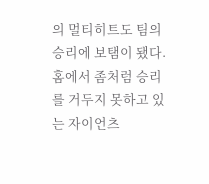의 멀티히트도 팀의 승리에 보탬이 됐다.
홈에서 좀처럼 승리를 거두지 못하고 있는 자이언츠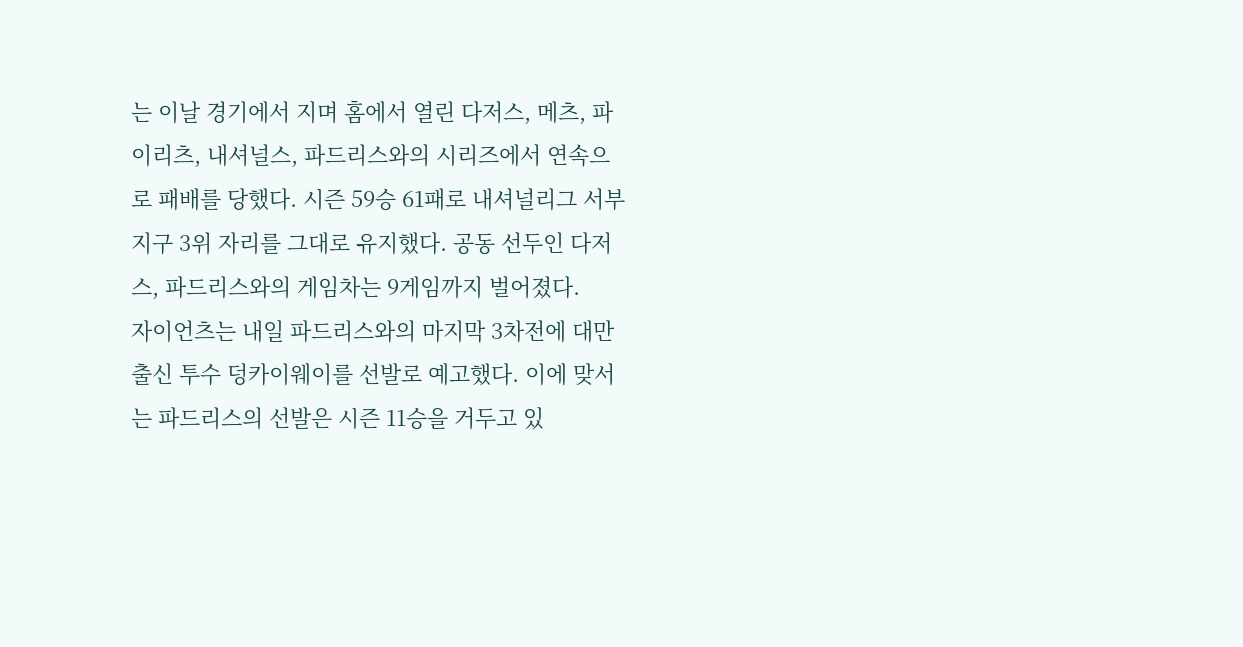는 이날 경기에서 지며 홈에서 열린 다저스, 메츠, 파이리츠, 내셔널스, 파드리스와의 시리즈에서 연속으로 패배를 당했다. 시즌 59승 61패로 내셔널리그 서부지구 3위 자리를 그대로 유지했다. 공동 선두인 다저스, 파드리스와의 게임차는 9게임까지 벌어졌다.
자이언츠는 내일 파드리스와의 마지막 3차전에 대만 출신 투수 덩카이웨이를 선발로 예고했다. 이에 맞서는 파드리스의 선발은 시즌 11승을 거두고 있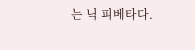는 닉 피베타다.